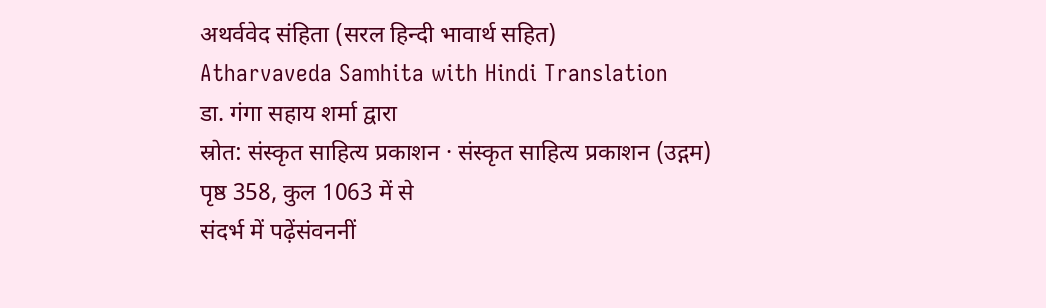अथर्ववेद संहिता (सरल हिन्दी भावार्थ सहित)
Atharvaveda Samhita with Hindi Translation
डा. गंगा सहाय शर्मा द्वारा
स्रोत: संस्कृत साहित्य प्रकाशन · संस्कृत साहित्य प्रकाशन (उद्गम)
पृष्ठ 358, कुल 1063 में से
संदर्भ में पढ़ेंसंवननीं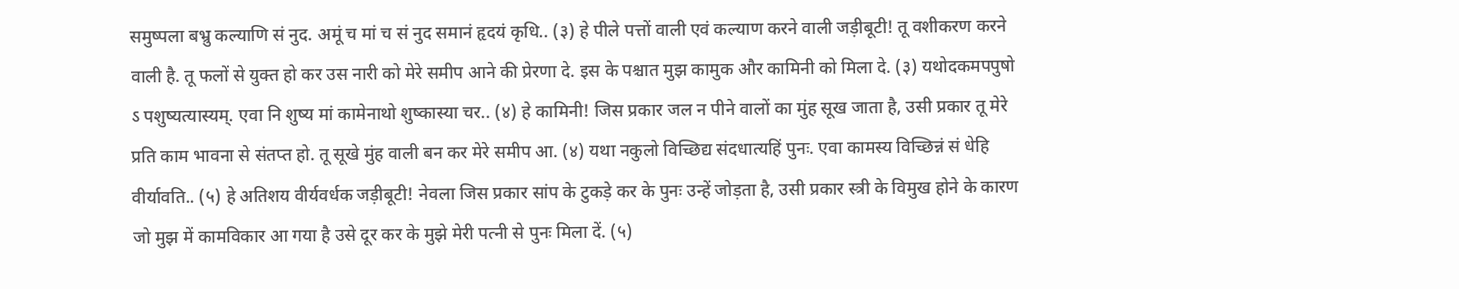समुष्पला बभ्रु कल्याणि सं नुद. अमूं च मां च सं नुद समानं हृदयं कृधि.. (३) हे पीले पत्तों वाली एवं कल्याण करने वाली जड़ीबूटी! तू वशीकरण करने वाली है. तू फलों से युक्त हो कर उस नारी को मेरे समीप आने की प्रेरणा दे. इस के पश्चात मुझ कामुक और कामिनी को मिला दे. (३) यथोदकमपपुषो ऽ पशुष्यत्यास्यम्. एवा नि शुष्य मां कामेनाथो शुष्कास्या चर.. (४) हे कामिनी! जिस प्रकार जल न पीने वालों का मुंह सूख जाता है, उसी प्रकार तू मेरे प्रति काम भावना से संतप्त हो. तू सूखे मुंह वाली बन कर मेरे समीप आ. (४) यथा नकुलो विच्छिद्य संदधात्यहिं पुनः. एवा कामस्य विच्छिन्नं सं धेहि वीर्यावति.. (५) हे अतिशय वीर्यवर्धक जड़ीबूटी! नेवला जिस प्रकार सांप के टुकड़े कर के पुनः उन्हें जोड़ता है, उसी प्रकार स्त्री के विमुख होने के कारण जो मुझ में कामविकार आ गया है उसे दूर कर के मुझे मेरी पत्नी से पुनः मिला दें. (५)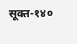सूक्त-१४०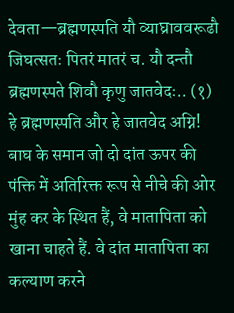देवता—ब्रह्मणस्पति यौ व्याघ्राववरूढौ जिघत्सतः पितरं मातरं च. यौ दन्तौ ब्रह्मणस्पते शिवौ कृणु जातवेदः.. (१) हे ब्रह्मणस्पति और हे जातवेद अग्नि! बाघ के समान जो दो दांत ऊपर की पंक्ति में अतिरिक्त रूप से नीचे की ओर मुंह कर के स्थित हैं, वे मातापिता को खाना चाहते हैं. वे दांत मातापिता का कल्याण करने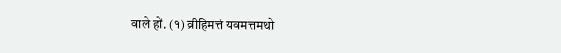वाले हों. (१) व्रीहिमत्तं यवमत्तमथो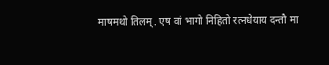माषमथो तिलम्. एष वां भागो निहितो रत्नधेयाय दन्तौ मा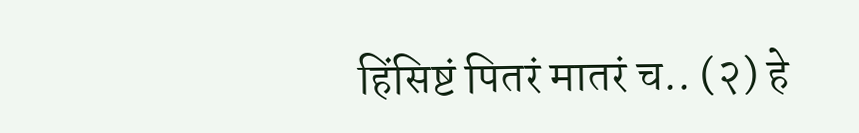हिंसिष्टं पितरं मातरं च.. (२) हे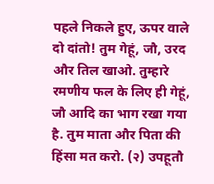पहले निकले हुए, ऊपर वाले दो दांतो! तुम गेहूं, जौ, उरद और तिल खाओ. तुम्हारे रमणीय फल के लिए ही गेहूं, जौ आदि का भाग रखा गया है. तुम माता और पिता की हिंसा मत करो. (२) उपहूतौ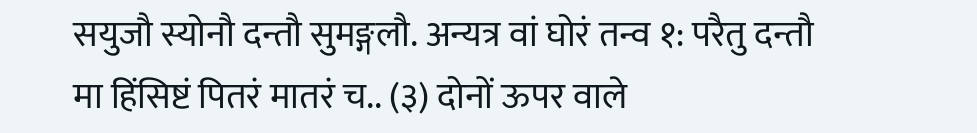सयुजौ स्योनौ दन्तौ सुमङ्गलौ. अन्यत्र वां घोरं तन्व १: परैतु दन्तौ मा हिंसिष्टं पितरं मातरं च.. (३) दोनों ऊपर वाले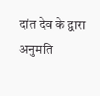दांत देव के द्वारा अनुमति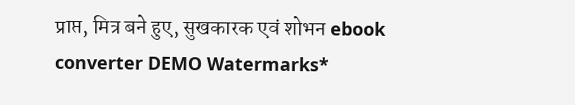प्राप्त, मित्र बने हुए, सुखकारक एवं शोभन ebook converter DEMO Watermarks*